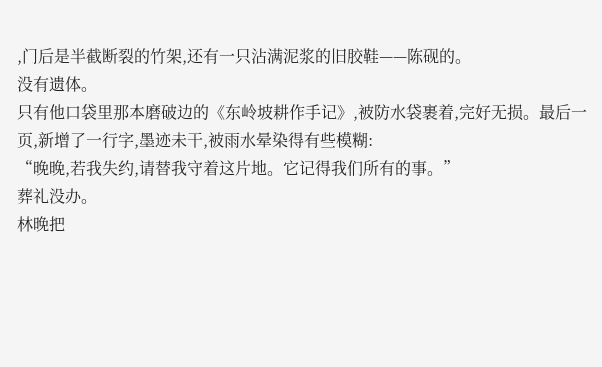,门后是半截断裂的竹架,还有一只沾满泥浆的旧胶鞋——陈砚的。
没有遗体。
只有他口袋里那本磨破边的《东岭坡耕作手记》,被防水袋裹着,完好无损。最后一页,新增了一行字,墨迹未干,被雨水晕染得有些模糊:
“晚晚,若我失约,请替我守着这片地。它记得我们所有的事。”
葬礼没办。
林晚把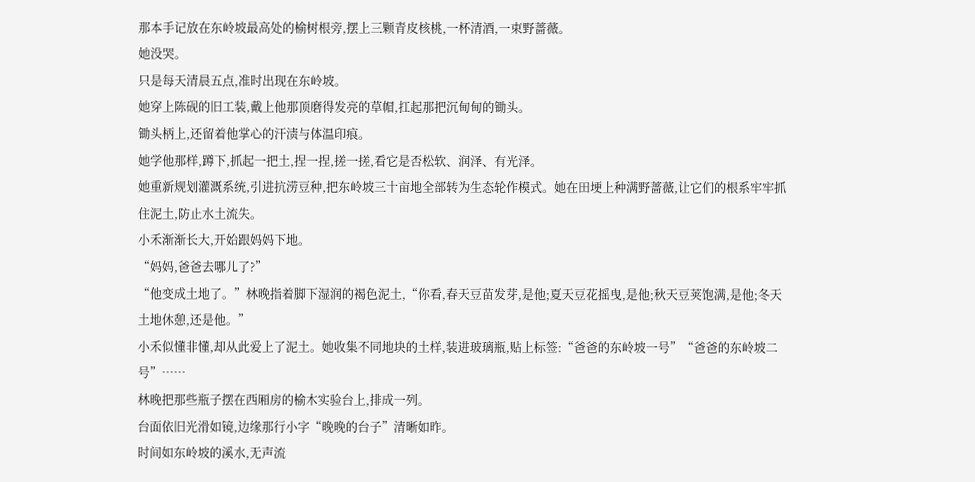那本手记放在东岭坡最高处的榆树根旁,摆上三颗青皮核桃,一杯清酒,一束野蔷薇。
她没哭。
只是每天清晨五点,准时出现在东岭坡。
她穿上陈砚的旧工装,戴上他那顶磨得发亮的草帽,扛起那把沉甸甸的锄头。
锄头柄上,还留着他掌心的汗渍与体温印痕。
她学他那样,蹲下,抓起一把土,捏一捏,搓一搓,看它是否松软、润泽、有光泽。
她重新规划灌溉系统,引进抗涝豆种,把东岭坡三十亩地全部转为生态轮作模式。她在田埂上种满野蔷薇,让它们的根系牢牢抓住泥土,防止水土流失。
小禾渐渐长大,开始跟妈妈下地。
“妈妈,爸爸去哪儿了?”
“他变成土地了。”林晚指着脚下湿润的褐色泥土,“你看,春天豆苗发芽,是他;夏天豆花摇曳,是他;秋天豆荚饱满,是他;冬天土地休憩,还是他。”
小禾似懂非懂,却从此爱上了泥土。她收集不同地块的土样,装进玻璃瓶,贴上标签:“爸爸的东岭坡一号”“爸爸的东岭坡二号”……
林晚把那些瓶子摆在西厢房的榆木实验台上,排成一列。
台面依旧光滑如镜,边缘那行小字“晚晚的台子”清晰如昨。
时间如东岭坡的溪水,无声流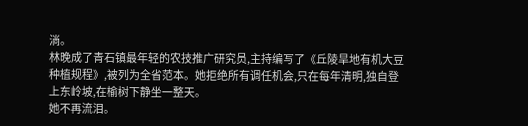淌。
林晚成了青石镇最年轻的农技推广研究员,主持编写了《丘陵旱地有机大豆种植规程》,被列为全省范本。她拒绝所有调任机会,只在每年清明,独自登上东岭坡,在榆树下静坐一整天。
她不再流泪。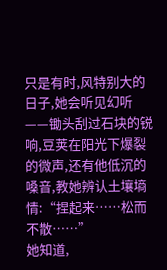只是有时,风特别大的日子,她会听见幻听——锄头刮过石块的锐响,豆荚在阳光下爆裂的微声,还有他低沉的嗓音,教她辨认土壤墒情:“捏起来……松而不散……”
她知道,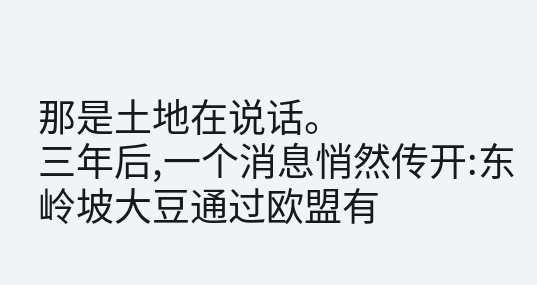那是土地在说话。
三年后,一个消息悄然传开:东岭坡大豆通过欧盟有